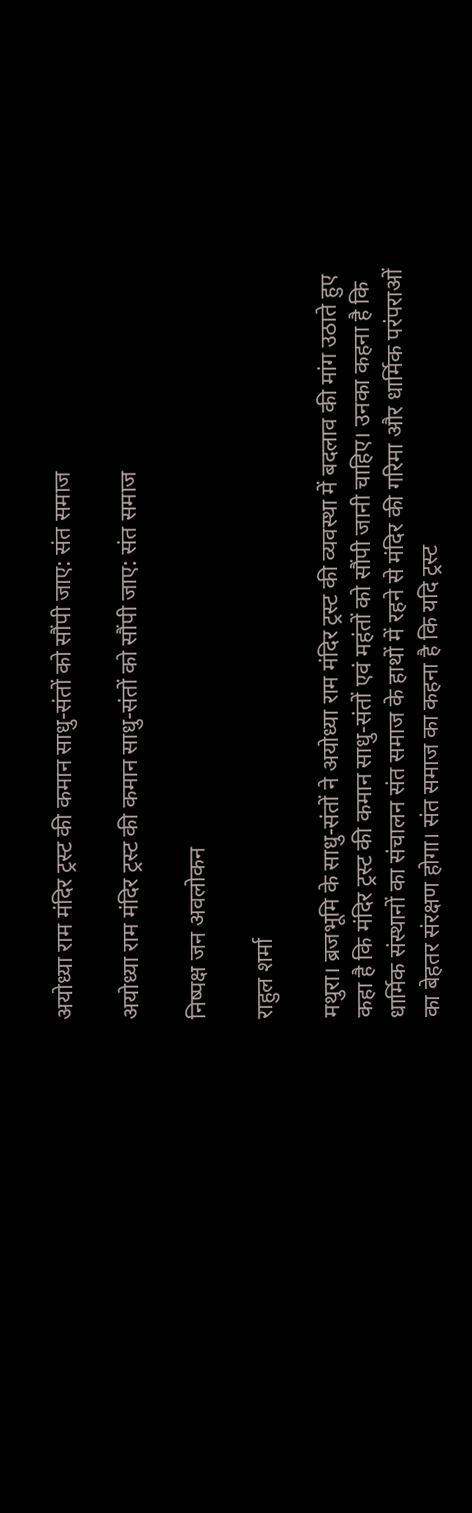अयोध्या राम मंदिर ट्रस्ट की कमान साधु-संतों को सौंपी जाए: संत समाज

अयोध्या राम मंदिर ट्रस्ट की कमान साधु-संतों को सौंपी जाए: संत समाज

निष्पक्ष जन अवलोकन

राहुल शर्मा

मथुरा। ब्रजभूमि के साधु-संतों ने अयोध्या राम मंदिर ट्रस्ट की व्यवस्था में बदलाव की मांग उठाते हुए कहा है कि मंदिर ट्रस्ट की कमान साधु-संतों एवं महंतों को सौंपी जानी चाहिए। उनका कहना है कि धार्मिक संस्थानों का संचालन संत समाज के हाथों में रहने से मंदिर की गरिमा और धार्मिक परंपराओं का बेहतर संरक्षण होगा। संत समाज का कहना है कि यदि ट्रस्ट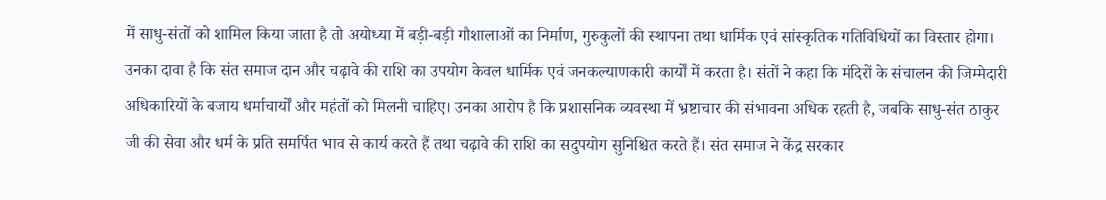में साधु-संतों को शामिल किया जाता है तो अयोध्या में बड़ी-बड़ी गौशालाओं का निर्माण, गुरुकुलों की स्थापना तथा धार्मिक एवं सांस्कृतिक गतिविधियों का विस्तार होगा। उनका दावा है कि संत समाज दान और चढ़ावे की राशि का उपयोग केवल धार्मिक एवं जनकल्याणकारी कार्यों में करता है। संतों ने कहा कि मंदिरों के संचालन की जिम्मेदारी अधिकारियों के बजाय धर्माचार्यों और महंतों को मिलनी चाहिए। उनका आरोप है कि प्रशासनिक व्यवस्था में भ्रष्टाचार की संभावना अधिक रहती है, जबकि साधु-संत ठाकुर जी की सेवा और धर्म के प्रति समर्पित भाव से कार्य करते हैं तथा चढ़ावे की राशि का सदुपयोग सुनिश्चित करते हैं। संत समाज ने केंद्र सरकार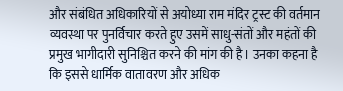और संबंधित अधिकारियों से अयोध्या राम मंदिर ट्रस्ट की वर्तमान व्यवस्था पर पुनर्विचार करते हुए उसमें साधु-संतों और महंतों की प्रमुख भागीदारी सुनिश्चित करने की मांग की है। उनका कहना है कि इससे धार्मिक वातावरण और अधिक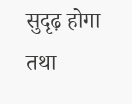सुदृढ़ होगा तथा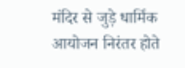मंदिर से जुड़े धार्मिक आयोजन निरंतर होते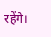रहेंगे।